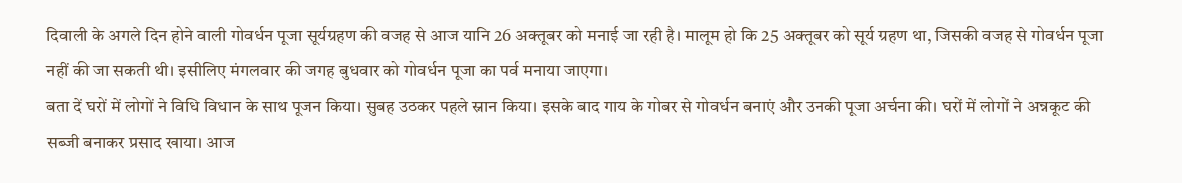दिवाली के अगले दिन होने वाली गोवर्धन पूजा सूर्यग्रहण की वजह से आज यानि 26 अक्तूबर को मनाई जा रही है। मालूम हो कि 25 अक्तूबर को सूर्य ग्रहण था, जिसकी वजह से गोवर्धन पूजा नहीं की जा सकती थी। इसीलिए मंगलवार की जगह बुधवार को गोवर्धन पूजा का पर्व मनाया जाएगा।
बता दें घरों में लोगों ने विधि विधान के साथ पूजन किया। सुबह उठकर पहले स्नान किया। इसके बाद गाय के गोबर से गोवर्धन बनाएं और उनकी पूजा अर्चना की। घरों में लोगों ने अन्नकूट की सब्जी बनाकर प्रसाद खाया। आज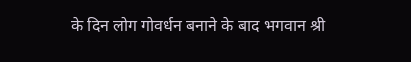के दिन लोग गोवर्धन बनाने के बाद भगवान श्री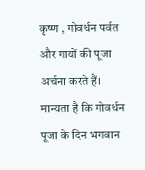कृष्ण , गोवर्धन पर्वत और गायों की पूजा अर्चना करते हैं।
मान्यता है कि गोवर्धन पूजा के दिन भगवान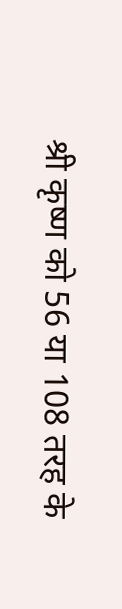श्री कृष्ण को 56 या 108 तरह के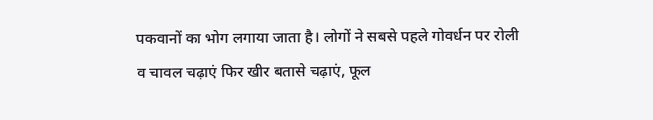पकवानों का भोग लगाया जाता है। लोगों ने सबसे पहले गोवर्धन पर रोली व चावल चढ़ाएं फिर खीर बतासे चढ़ाएं, फूल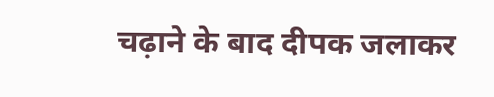चढ़ाने के बाद दीपक जलाकर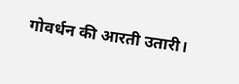गोवर्धन की आरती उतारी।